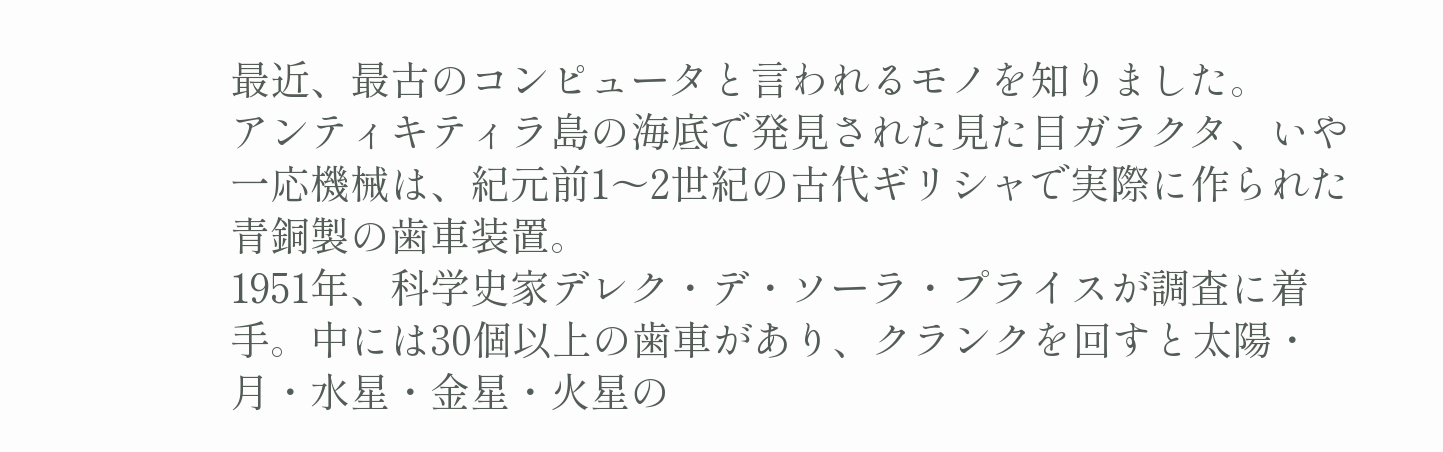最近、最古のコンピュータと言われるモノを知りました。
アンティキティラ島の海底で発見された見た目ガラクタ、いや一応機械は、紀元前1〜2世紀の古代ギリシャで実際に作られた青銅製の歯車装置。
1951年、科学史家デレク・デ・ソーラ・プライスが調査に着手。中には30個以上の歯車があり、クランクを回すと太陽・月・水星・金星・火星の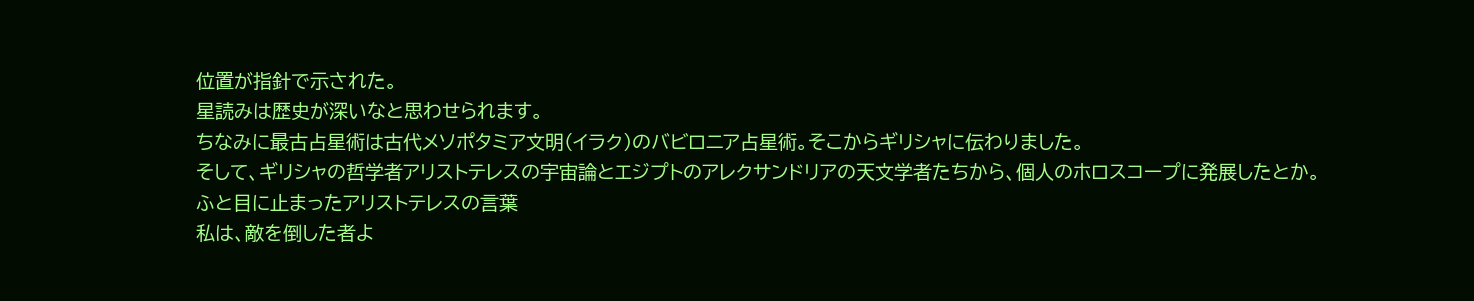位置が指針で示された。
星読みは歴史が深いなと思わせられます。
ちなみに最古占星術は古代メソポタミア文明(イラク)のバビロニア占星術。そこからギリシャに伝わりました。
そして、ギリシャの哲学者アリストテレスの宇宙論とエジプトのアレクサンドリアの天文学者たちから、個人のホロスコープに発展したとか。
ふと目に止まったアリストテレスの言葉
私は、敵を倒した者よ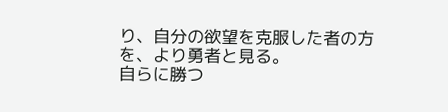り、自分の欲望を克服した者の方を、より勇者と見る。
自らに勝つ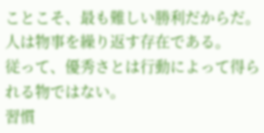ことこそ、最も難しい勝利だからだ。人は物事を繰り返す存在である。
従って、優秀さとは行動によって得られる物ではない。
習慣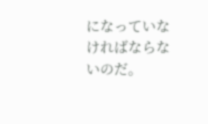になっていなければならないのだ。